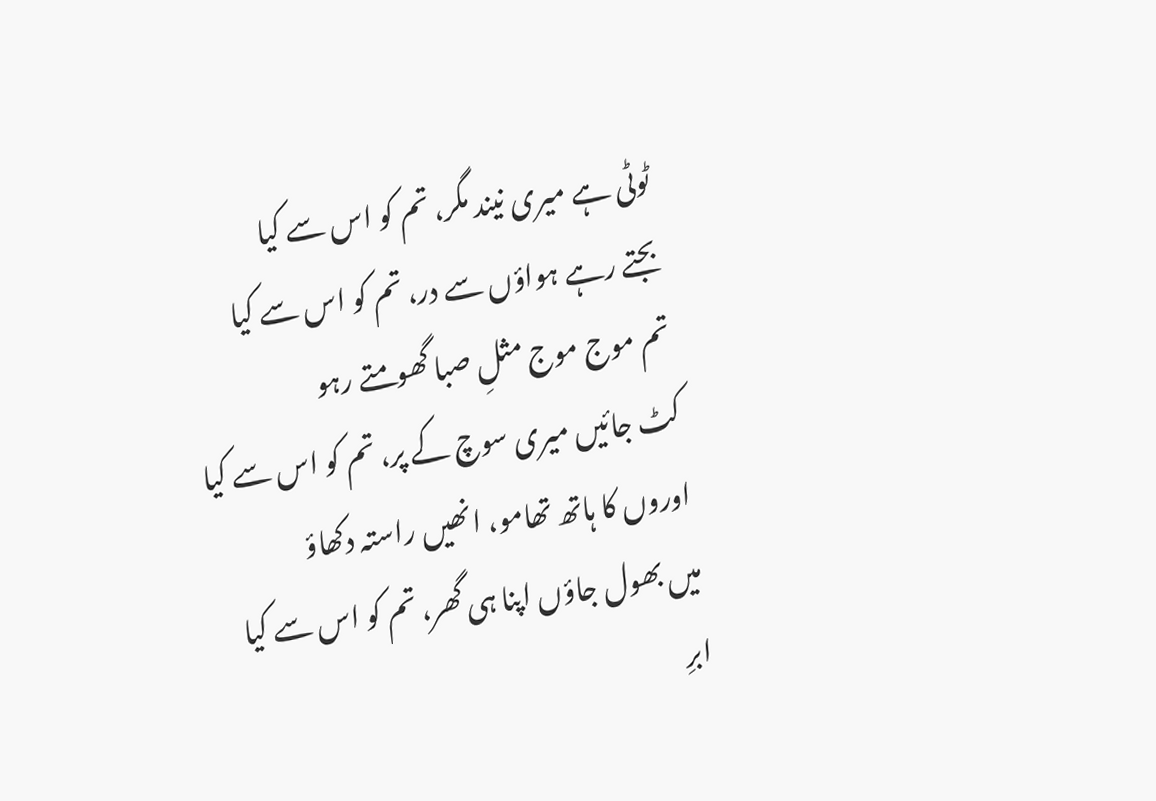ٹوٹی ہے میری نیند مگر، تم کو اس سے کیا
بجتے رہے ہواؤں سے در، تم کو اس سے کیا
تم موج موج مثلِ صبا گھومتے رہو
کٹ جائیں میری سوچ کے پر، تم کو اس سے کیا
اوروں کا ہاتھ تھامو، انھیں راستہ دکھاؤ
میں بھول جاؤں اپنا ہی گھر، تم کو اس سے کیا
ابرِ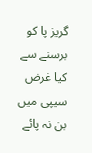گریز پا کو برسنے سے کیا غرض
سیپی میں بن نہ پائے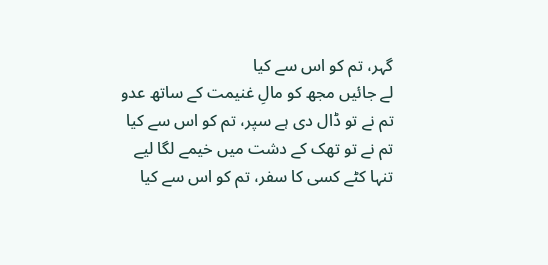گہر، تم کو اس سے کیا
لے جائیں مجھ کو مالِ غنیمت کے ساتھ عدو
تم نے تو ڈال دی ہے سپر، تم کو اس سے کیا
تم نے تو تھک کے دشت میں خیمے لگا لیے
تنہا کٹے کسی کا سفر، تم کو اس سے کیا